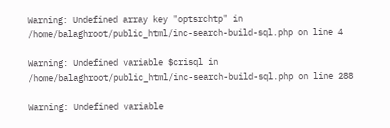Warning: Undefined array key "optsrchtp" in /home/balaghroot/public_html/inc-search-build-sql.php on line 4

Warning: Undefined variable $crisql in /home/balaghroot/public_html/inc-search-build-sql.php on line 288

Warning: Undefined variable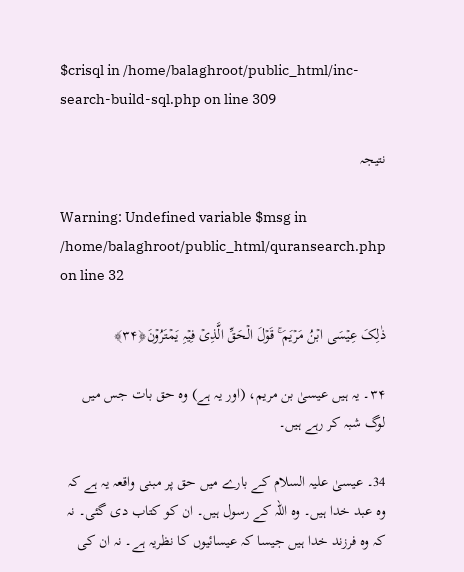$crisql in /home/balaghroot/public_html/inc-search-build-sql.php on line 309

نتیجہ

Warning: Undefined variable $msg in /home/balaghroot/public_html/quransearch.php on line 32

ذٰلِکَ عِیۡسَی ابۡنُ مَرۡیَمَ ۚ قَوۡلَ الۡحَقِّ الَّذِیۡ فِیۡہِ یَمۡتَرُوۡنَ﴿۳۴﴾

۳۴۔ یہ ہیں عیسیٰ بن مریم، (اور یہ ہے) وہ حق بات جس میں لوگ شبہ کر رہے ہیں۔

34۔ عیسیٰ علیہ السلام کے بارے میں حق پر مبنی واقعہ یہ ہے کہ وہ عبد خدا ہیں۔ وہ اللہ کے رسول ہیں۔ ان کو کتاب دی گئی۔ نہ کہ وہ فرزند خدا ہیں جیسا کہ عیسائیوں کا نظریہ ہے۔ نہ ان کی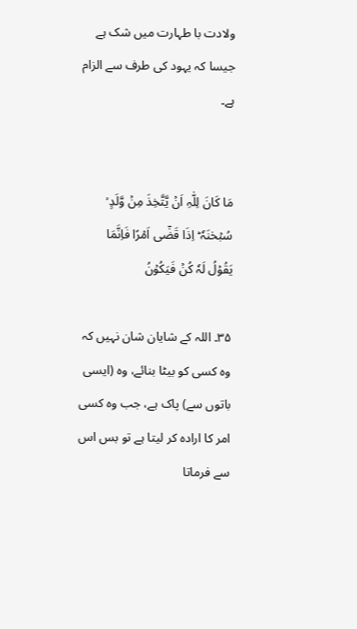ولادت با طہارت میں شک ہے جیسا کہ یہود کی طرف سے الزام ہے۔


مَا کَانَ لِلّٰہِ اَنۡ یَّتَّخِذَ مِنۡ وَّلَدٍ ۙ سُبۡحٰنَہٗ ؕ اِذَا قَضٰۤی اَمۡرًا فَاِنَّمَا یَقُوۡلُ لَہٗ کُنۡ فَیَکُوۡنُ

۳۵۔ اللہ کے شایان شان نہیں کہ وہ کسی کو بیٹا بنائے، وہ (ایسی باتوں سے) پاک ہے، جب وہ کسی امر کا ارادہ کر لیتا ہے تو بس اس سے فرماتا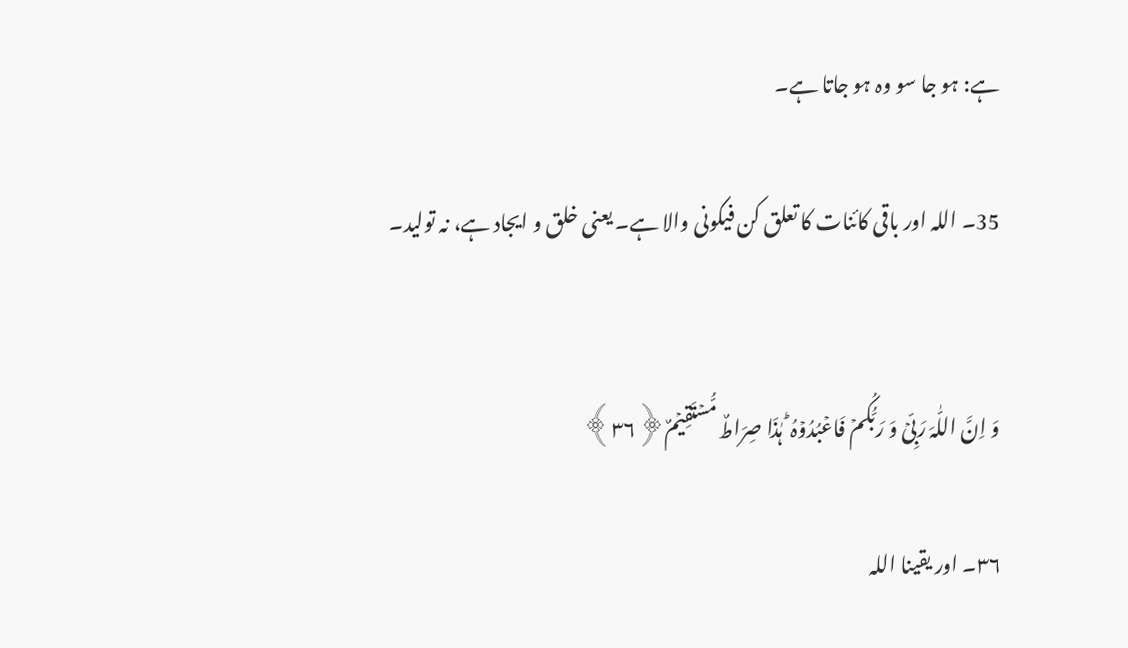ہے: ہو جا سو وہ ہو جاتا ہے۔

35۔ اللہ اور باقی کائنات کا تعلق کن فیکونی والا ہے۔ یعنی خلق و ایجاد ہے، نہ تولید۔


وَ اِنَّ اللّٰہَ رَبِّیۡ وَ رَبُّکُمۡ فَاعۡبُدُوۡہُ ؕ ہٰذَا صِرَاطٌ مُّسۡتَقِیۡمٌ﴿۳۶﴾

۳۶۔ اور یقینا اللہ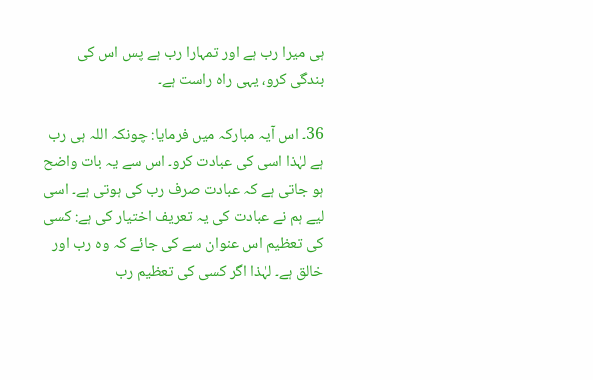ہی میرا رب ہے اور تمہارا رب ہے پس اس کی بندگی کرو، یہی راہ راست ہے۔

36۔ اس آیہ مبارکہ میں فرمایا: چونکہ اللہ ہی رب ہے لہٰذا اسی کی عبادت کرو۔ اس سے یہ بات واضح ہو جاتی ہے کہ عبادت صرف رب کی ہوتی ہے۔ اسی لیے ہم نے عبادت کی یہ تعریف اختیار کی ہے: کسی کی تعظیم اس عنوان سے کی جائے کہ وہ رب اور خالق ہے۔ لہٰذا اگر کسی کی تعظیم رب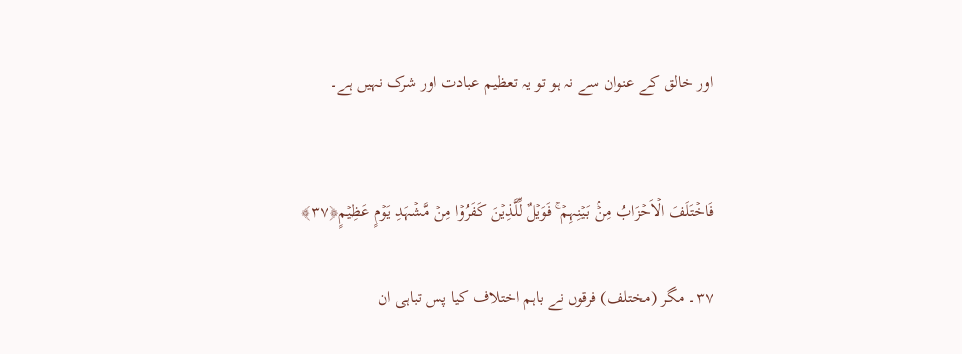اور خالق کے عنوان سے نہ ہو تو یہ تعظیم عبادت اور شرک نہیں ہے۔


فَاخۡتَلَفَ الۡاَحۡزَابُ مِنۡۢ بَیۡنِہِمۡ ۚ فَوَیۡلٌ لِّلَّذِیۡنَ کَفَرُوۡا مِنۡ مَّشۡہَدِ یَوۡمٍ عَظِیۡمٍ﴿۳۷﴾

۳۷۔ مگر (مختلف) فرقوں نے باہم اختلاف کیا پس تباہی ان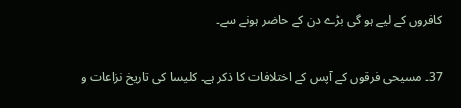کافروں کے لیے ہو گی بڑے دن کے حاضر ہونے سے۔

37۔ مسیحی فرقوں کے آپس کے اختلافات کا ذکر ہے۔ کلیسا کی تاریخ نزاعات و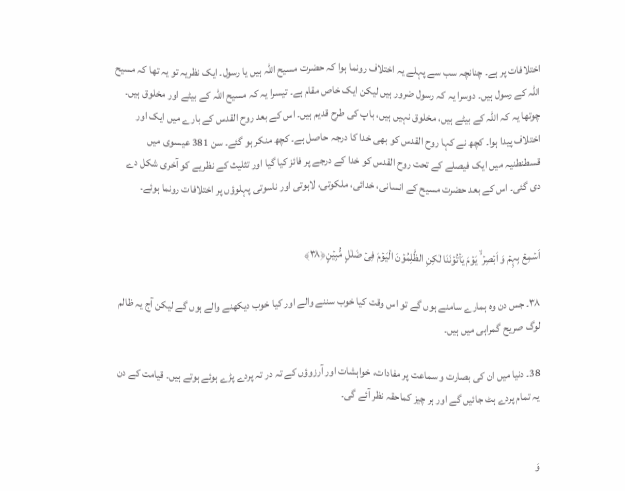اختلافات پر ہے۔ چنانچہ سب سے پہلے یہ اختلاف رونما ہوا کہ حضرت مسیح اللہ ہیں یا رسول۔ ایک نظریہ تو یہ تھا کہ مسیح اللہ کے رسول ہیں۔ دوسرا یہ کہ رسول ضرور ہیں لیکن ایک خاص مقام ہے۔ تیسرا یہ کہ مسیح اللہ کے بیٹے اور مخلوق ہیں۔ چوتھا یہ کہ اللہ کے بیٹے ہیں، مخلوق نہیں ہیں، باپ کی طرح قدیم ہیں۔ اس کے بعد روح القدس کے بارے میں ایک اور اختلاف پیدا ہوا۔ کچھ نے کہا روح القدس کو بھی خدا کا درجہ حاصل ہے۔ کچھ منکر ہو گئے۔ سن 381 عیسوی میں قسطنطنیہ میں ایک فیصلے کے تحت روح القدس کو خدا کے درجے پر فائز کیا گیا اور تثلیث کے نظریے کو آخری شکل دے دی گئی۔ اس کے بعد حضرت مسیح کے انسانی، خدائی، ملکوتی، لاہوتی اور ناسوتی پہلوؤں پر اختلافات رونما ہوئے۔


اَسۡمِعۡ بِہِمۡ وَ اَبۡصِرۡ ۙ یَوۡمَ یَاۡتُوۡنَنَا لٰکِنِ الظّٰلِمُوۡنَ الۡیَوۡمَ فِیۡ ضَلٰلٍ مُّبِیۡنٍ﴿۳۸﴾

۳۸۔ جس دن وہ ہمارے سامنے ہوں گے تو اس وقت کیا خوب سننے والے اور کیا خوب دیکھنے والے ہوں گے لیکن آج یہ ظالم لوگ صریح گمراہی میں ہیں۔

38۔ دنیا میں ان کی بصارت و سماعت پر مفادات، خواہشات اور آرزوؤں کے تہ در تہ پردے پڑے ہوئے ہوتے ہیں۔ قیامت کے دن یہ تمام پردے ہٹ جائیں گے اور ہر چیز کماحقہ نظر آئے گی۔


وَ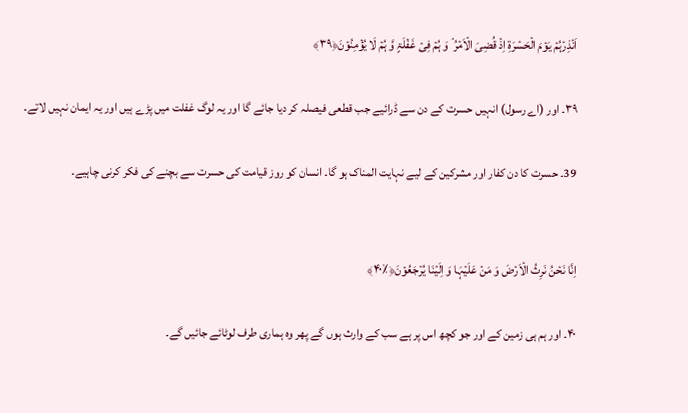اَنۡذِرۡہُمۡ یَوۡمَ الۡحَسۡرَۃِ اِذۡ قُضِیَ الۡاَمۡرُ ۘ وَ ہُمۡ فِیۡ غَفۡلَۃٍ وَّ ہُمۡ لَا یُؤۡمِنُوۡنَ﴿۳۹﴾

۳۹۔ اور (اے رسول) انہیں حسرت کے دن سے ڈرائیے جب قطعی فیصلہ کر دیا جائے گا اور یہ لوگ غفلت میں پڑے ہیں اور یہ ایمان نہیں لاتے۔

39۔ حسرت کا دن کفار اور مشرکین کے لیے نہایت المناک ہو گا۔ انسان کو روز قیامت کی حسرت سے بچنے کی فکر کرنی چاہیے۔


اِنَّا نَحۡنُ نَرِثُ الۡاَرۡضَ وَ مَنۡ عَلَیۡہَا وَ اِلَیۡنَا یُرۡجَعُوۡنَ﴿٪۴۰﴾

۴۰۔ اور ہم ہی زمین کے اور جو کچھ اس پر ہے سب کے وارث ہوں گے پھر وہ ہماری طرف لوٹائے جائیں گے۔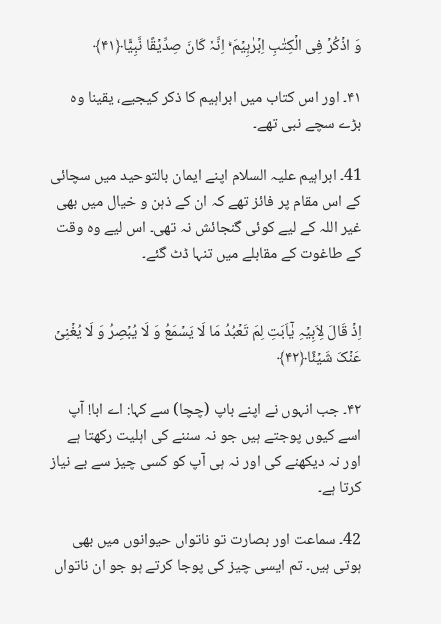وَ اذۡکُرۡ فِی الۡکِتٰبِ اِبۡرٰہِیۡمَ ۬ؕ اِنَّہٗ کَانَ صِدِّیۡقًا نَّبِیًّا﴿۴۱﴾

۴۱۔ اور اس کتاب میں ابراہیم کا ذکر کیجیے، یقینا وہ بڑے سچے نبی تھے۔

41۔ ابراہیم علیہ السلام اپنے ایمان بالتوحید میں سچائی کے اس مقام پر فائز تھے کہ ان کے ذہن و خیال میں بھی غیر اللہ کے لیے کوئی گنجائش نہ تھی۔ اس لیے وہ وقت کے طاغوت کے مقابلے میں تنہا ڈٹ گئے۔


اِذۡ قَالَ لِاَبِیۡہِ یٰۤاَبَتِ لِمَ تَعۡبُدُ مَا لَا یَسۡمَعُ وَ لَا یُبۡصِرُ وَ لَا یُغۡنِیۡ عَنۡکَ شَیۡئًا﴿۴۲﴾

۴۲۔ جب انہوں نے اپنے باپ (چچا) سے کہا: اے ابا! آپ اسے کیوں پوجتے ہیں جو نہ سننے کی اہلیت رکھتا ہے اور نہ دیکھنے کی اور نہ ہی آپ کو کسی چیز سے بے نیاز کرتا ہے۔

42۔ سماعت اور بصارت تو ناتواں حیوانوں میں بھی ہوتی ہیں۔ تم ایسی چیز کی پوجا کرتے ہو جو ان ناتواں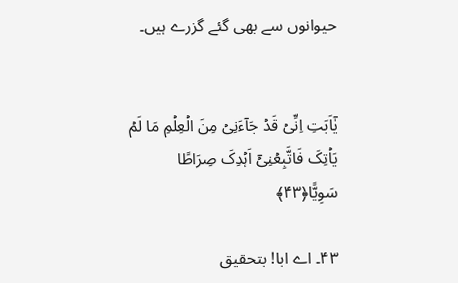حیوانوں سے بھی گئے گزرے ہیں۔


یٰۤاَبَتِ اِنِّیۡ قَدۡ جَآءَنِیۡ مِنَ الۡعِلۡمِ مَا لَمۡ یَاۡتِکَ فَاتَّبِعۡنِیۡۤ اَہۡدِکَ صِرَاطًا سَوِیًّا﴿۴۳﴾

۴۳۔ اے ابا! بتحقیق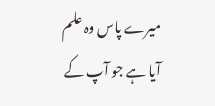میرے پاس وہ علم آیا ہے جو آپ کے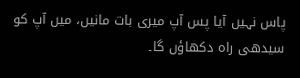پاس نہیں آیا پس آپ میری بات مانیں، میں آپ کو سیدھی راہ دکھاؤں گا۔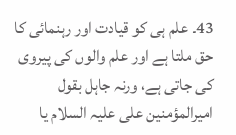43۔ علم ہی کو قیادت اور رہنمائی کا حق ملتا ہے اور علم والوں کی پیروی کی جاتی ہے، ورنہ جاہل بقول امیرالمؤمنین علی علیہ السلام یا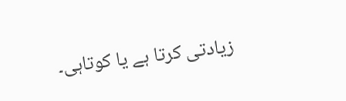زیادتی کرتا ہے یا کوتاہی۔